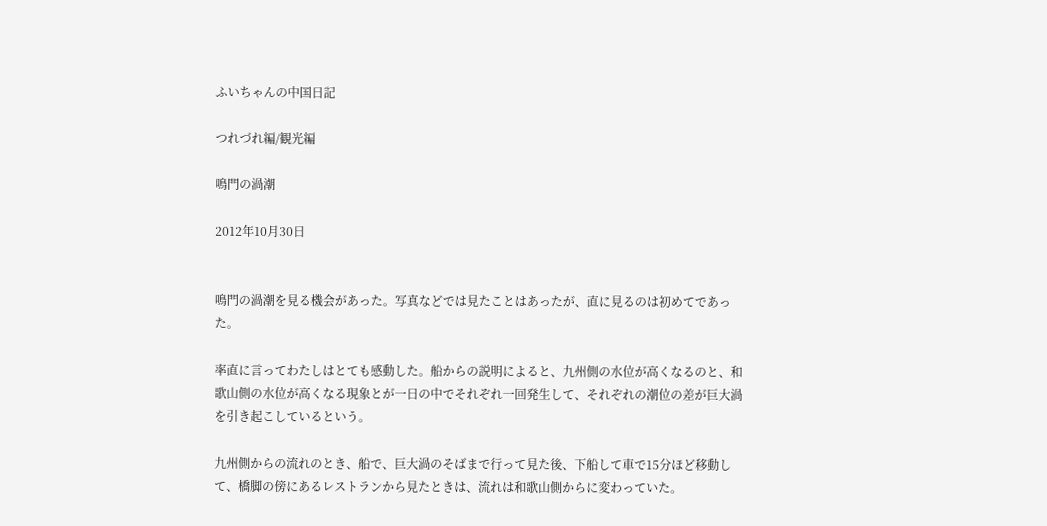ふいちゃんの中国日記

つれづれ編/観光編

鳴門の渦潮

2012年10月30日


鳴門の渦潮を見る機会があった。写真などでは見たことはあったが、直に見るのは初めてであった。

率直に言ってわたしはとても感動した。船からの説明によると、九州側の水位が高くなるのと、和歌山側の水位が高くなる現象とが一日の中でそれぞれ一回発生して、それぞれの潮位の差が巨大渦を引き起こしているという。

九州側からの流れのとき、船で、巨大渦のそばまで行って見た後、下船して車で15分ほど移動して、橋脚の傍にあるレストランから見たときは、流れは和歌山側からに変わっていた。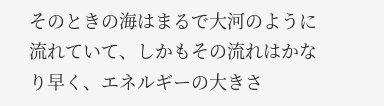そのときの海はまるで大河のように流れていて、しかもその流れはかなり早く、エネルギーの大きさ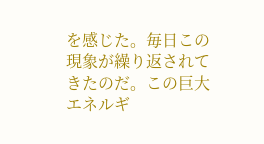を感じた。毎日この現象が繰り返されてきたのだ。この巨大エネルギ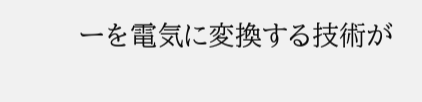ーを電気に変換する技術が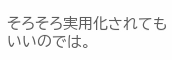そろそろ実用化されてもいいのでは。